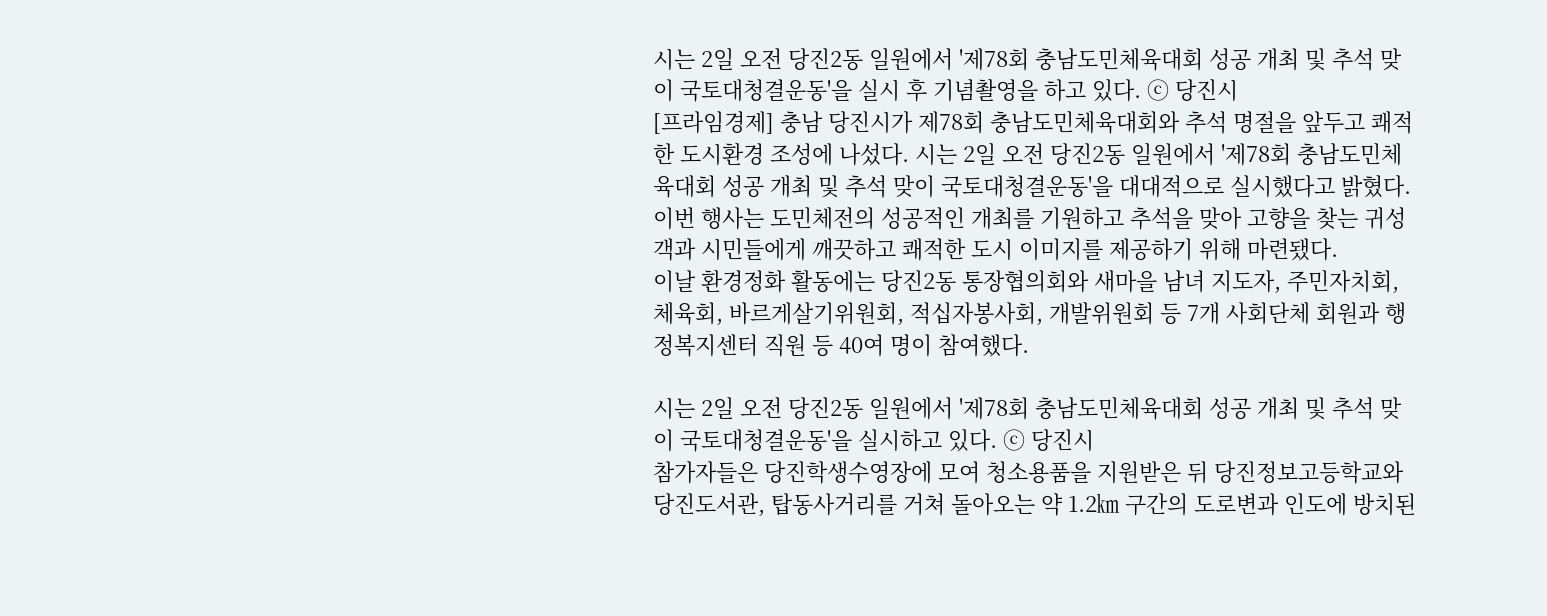시는 2일 오전 당진2동 일원에서 '제78회 충남도민체육대회 성공 개최 및 추석 맞이 국토대청결운동'을 실시 후 기념촬영을 하고 있다. ⓒ 당진시
[프라임경제] 충남 당진시가 제78회 충남도민체육대회와 추석 명절을 앞두고 쾌적한 도시환경 조성에 나섰다. 시는 2일 오전 당진2동 일원에서 '제78회 충남도민체육대회 성공 개최 및 추석 맞이 국토대청결운동'을 대대적으로 실시했다고 밝혔다.
이번 행사는 도민체전의 성공적인 개최를 기원하고 추석을 맞아 고향을 찾는 귀성객과 시민들에게 깨끗하고 쾌적한 도시 이미지를 제공하기 위해 마련됐다.
이날 환경정화 활동에는 당진2동 통장협의회와 새마을 남녀 지도자, 주민자치회, 체육회, 바르게살기위원회, 적십자봉사회, 개발위원회 등 7개 사회단체 회원과 행정복지센터 직원 등 40여 명이 참여했다.

시는 2일 오전 당진2동 일원에서 '제78회 충남도민체육대회 성공 개최 및 추석 맞이 국토대청결운동'을 실시하고 있다. ⓒ 당진시
참가자들은 당진학생수영장에 모여 청소용품을 지원받은 뒤 당진정보고등학교와 당진도서관, 탑동사거리를 거쳐 돌아오는 약 1.2㎞ 구간의 도로변과 인도에 방치된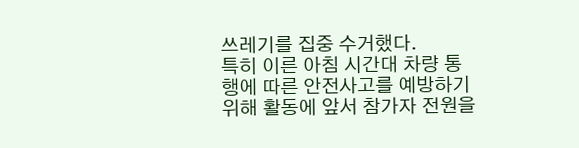쓰레기를 집중 수거했다.
특히 이른 아침 시간대 차량 통행에 따른 안전사고를 예방하기 위해 활동에 앞서 참가자 전원을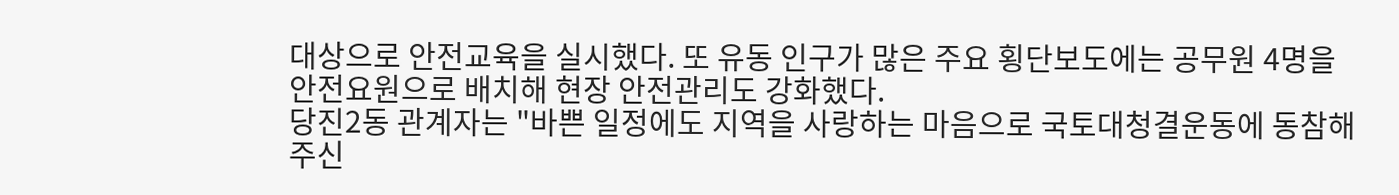대상으로 안전교육을 실시했다. 또 유동 인구가 많은 주요 횡단보도에는 공무원 4명을 안전요원으로 배치해 현장 안전관리도 강화했다.
당진2동 관계자는 "바쁜 일정에도 지역을 사랑하는 마음으로 국토대청결운동에 동참해 주신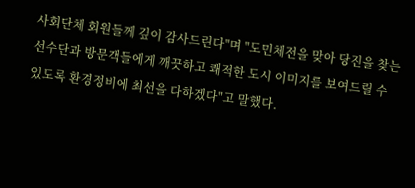사회단체 회원들께 깊이 감사드린다"며 "도민체전을 맞아 당진을 찾는 선수단과 방문객들에게 깨끗하고 쾌적한 도시 이미지를 보여드릴 수 있도록 환경정비에 최선을 다하겠다"고 말했다.